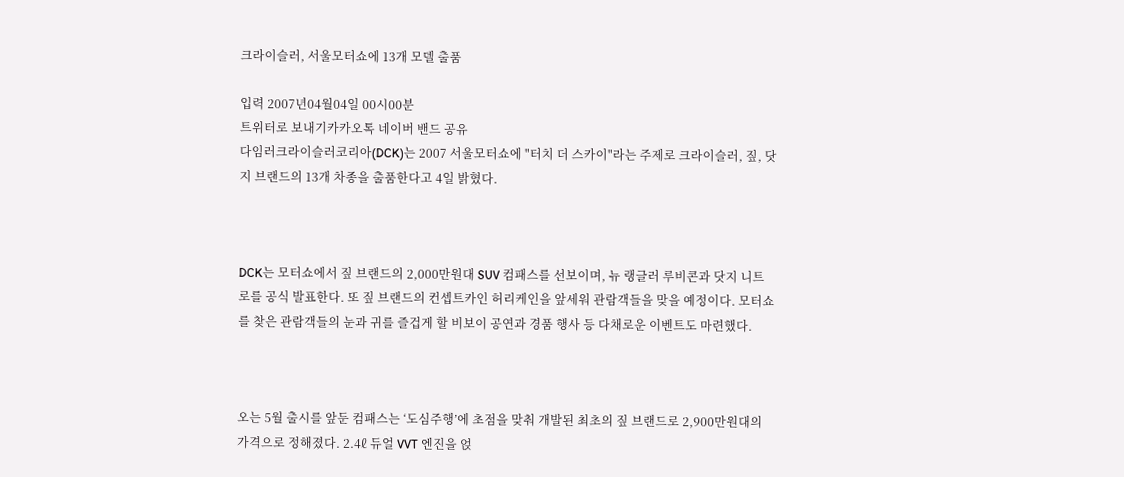크라이슬러, 서울모터쇼에 13개 모델 출품

입력 2007년04월04일 00시00분
트위터로 보내기카카오톡 네이버 밴드 공유
다임러크라이슬러코리아(DCK)는 2007 서울모터쇼에 "터치 더 스카이"라는 주제로 크라이슬러, 짚, 닷지 브랜드의 13개 차종을 출품한다고 4일 밝혔다.



DCK는 모터쇼에서 짚 브랜드의 2,000만원대 SUV 컴패스를 선보이며, 뉴 랭글러 루비콘과 닷지 니트로를 공식 발표한다. 또 짚 브랜드의 컨셉트카인 허리케인을 앞세워 관람객들을 맞을 예정이다. 모터쇼를 찾은 관람객들의 눈과 귀를 즐겁게 할 비보이 공연과 경품 행사 등 다채로운 이벤트도 마련했다.



오는 5월 출시를 앞둔 컴패스는 ‘도심주행’에 초점을 맞춰 개발된 최초의 짚 브랜드로 2,900만원대의 가격으로 정해졌다. 2.4ℓ 듀얼 VVT 엔진을 얹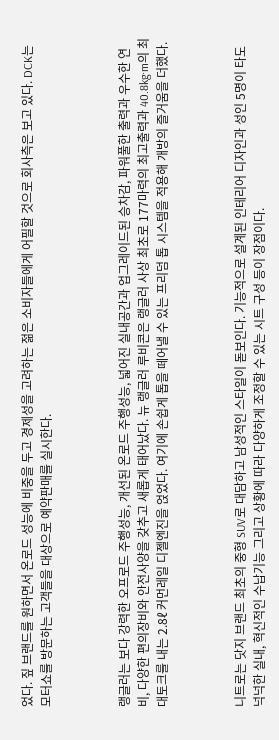었다. 짚 브랜드를 원하면서 온로드 성능에 비중을 두고 경제성을 고려하는 젊은 소비자들에게 어필할 것으로 회사측은 보고 있다. DCK는 모터쇼를 방문하는 고객들을 대상으로 예약판매를 실시한다.



랭글러는 보다 강력한 오프로드 주행성능, 개선된 온로드 주행성능, 넓어진 실내공간과 업그레이드된 승차감, 파워풀한 출력과 우수한 연비, 다양한 편의장비와 안전사양을 갖추고 새롭게 태어났다. 뉴 랭글러 루비콘은 랭글러 사상 최초로 177마력의 최고출력과 40.8kg·m의 최대토크를 내는 2.8ℓ 커먼레일 디젤엔진을 얹었다. 여기에 손쉽게 톱을 떼어낼 수 있는 프리덤 톱 시스템을 적용해 개방의 즐거움을 더했다.



니트로는 닷지 브랜드 최초의 중형 SUV로 대담하고 남성적인 스타일이 돋보인다. 기능적으로 설계된 인테리어 디자인과 성인 5명이 타도 넉넉한 실내, 혁신적인 수납기능 그리고 상황에 따라 다양하게 조정할 수 있는 시트 구성 등이 장점이다.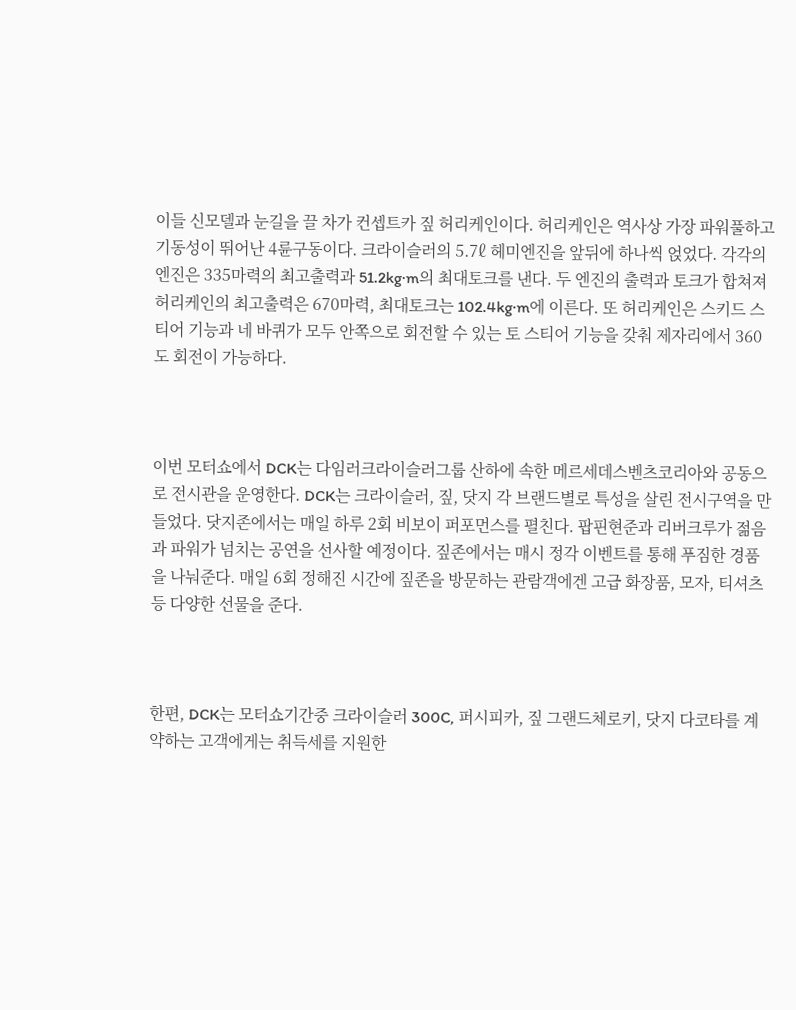이들 신모델과 눈길을 끌 차가 컨셉트카 짚 허리케인이다. 허리케인은 역사상 가장 파워풀하고 기동성이 뛰어난 4륜구동이다. 크라이슬러의 5.7ℓ 헤미엔진을 앞뒤에 하나씩 얹었다. 각각의 엔진은 335마력의 최고출력과 51.2kg·m의 최대토크를 낸다. 두 엔진의 출력과 토크가 합쳐져 허리케인의 최고출력은 670마력, 최대토크는 102.4kg·m에 이른다. 또 허리케인은 스키드 스티어 기능과 네 바퀴가 모두 안쪽으로 회전할 수 있는 토 스티어 기능을 갖춰 제자리에서 360도 회전이 가능하다.



이번 모터쇼에서 DCK는 다임러크라이슬러그룹 산하에 속한 메르세데스벤츠코리아와 공동으로 전시관을 운영한다. DCK는 크라이슬러, 짚, 닷지 각 브랜드별로 특성을 살린 전시구역을 만들었다. 닷지존에서는 매일 하루 2회 비보이 퍼포먼스를 펼친다. 팝핀현준과 리버크루가 젊음과 파워가 넘치는 공연을 선사할 예정이다. 짚존에서는 매시 정각 이벤트를 통해 푸짐한 경품을 나눠준다. 매일 6회 정해진 시간에 짚존을 방문하는 관람객에겐 고급 화장품, 모자, 티셔츠 등 다양한 선물을 준다.



한편, DCK는 모터쇼기간중 크라이슬러 300C, 퍼시피카, 짚 그랜드체로키, 닷지 다코타를 계약하는 고객에게는 취득세를 지원한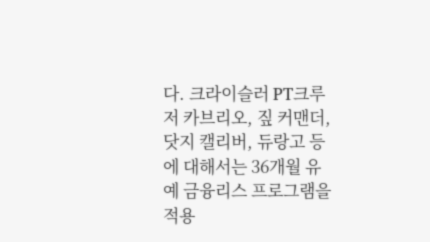다. 크라이슬러 PT크루저 카브리오, 짚 커맨더, 닷지 캘리버, 듀랑고 등에 대해서는 36개월 유예 금융리스 프로그램을 적용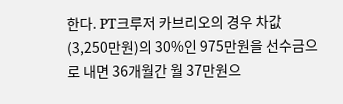한다. PT크루저 카브리오의 경우 차값(3,250만원)의 30%인 975만원을 선수금으로 내면 36개월간 월 37만원으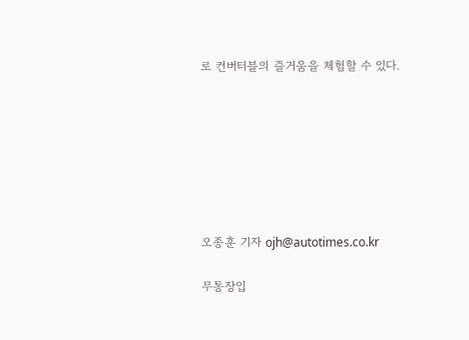로 컨버터블의 즐거움을 체험할 수 있다.







오종훈 기자 ojh@autotimes.co.kr

무통장입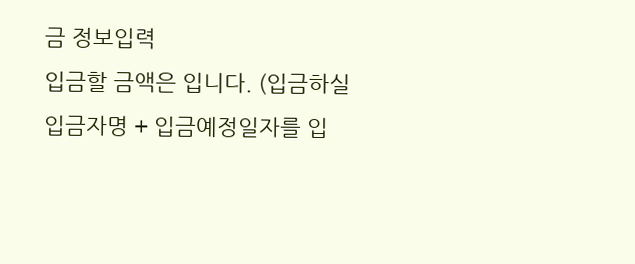금 정보입력
입금할 금액은 입니다. (입금하실 입금자명 + 입금예정일자를 입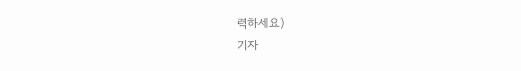력하세요)
기자